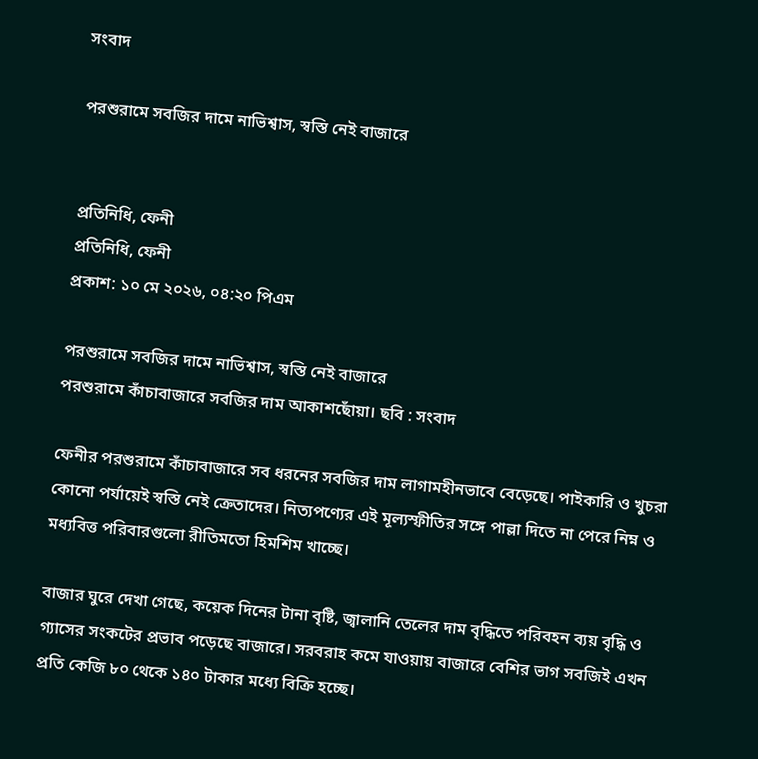সংবাদ

পরশুরামে সবজির দামে নাভিশ্বাস, স্বস্তি নেই বাজারে


প্রতিনিধি, ফেনী
প্রতিনিধি, ফেনী
প্রকাশ: ১০ মে ২০২৬, ০৪:২০ পিএম

পরশুরামে সবজির দামে নাভিশ্বাস, স্বস্তি নেই বাজারে
পরশুরামে কাঁচাবাজারে সবজির দাম আকাশছোঁয়া। ছবি : সংবাদ

ফেনীর পরশুরামে কাঁচাবাজারে সব ধরনের সবজির দাম লাগামহীনভাবে বেড়েছে। পাইকারি ও খুচরা কোনো পর্যায়েই স্বস্তি নেই ক্রেতাদের। নিত্যপণ্যের এই মূল্যস্ফীতির সঙ্গে পাল্লা দিতে না পেরে নিম্ন ও মধ্যবিত্ত পরিবারগুলো রীতিমতো হিমশিম খাচ্ছে।

বাজার ঘুরে দেখা গেছে, কয়েক দিনের টানা বৃষ্টি, জ্বালানি তেলের দাম বৃদ্ধিতে পরিবহন ব্যয় বৃদ্ধি ও গ্যাসের সংকটের প্রভাব পড়েছে বাজারে। সরবরাহ কমে যাওয়ায় বাজারে বেশির ভাগ সবজিই এখন প্রতি কেজি ৮০ থেকে ১৪০ টাকার মধ্যে বিক্রি হচ্ছে।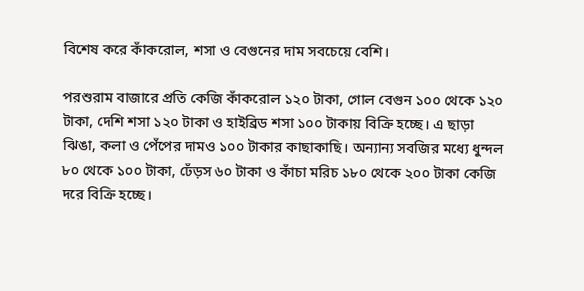বিশেষ করে কাঁকরোল, শসা ও বেগুনের দাম সবচেয়ে বেশি।

পরশুরাম বাজারে প্রতি কেজি কাঁকরোল ১২০ টাকা, গোল বেগুন ১০০ থেকে ১২০ টাকা, দেশি শসা ১২০ টাকা ও হাইব্রিড শসা ১০০ টাকায় বিক্রি হচ্ছে। এ ছাড়া ঝিঙা, কলা ও পেঁপের দামও ১০০ টাকার কাছাকাছি। অন্যান্য সবজির মধ্যে ধুন্দল ৮০ থেকে ১০০ টাকা, ঢেঁড়স ৬০ টাকা ও কাঁচা মরিচ ১৮০ থেকে ২০০ টাকা কেজি দরে বিক্রি হচ্ছে।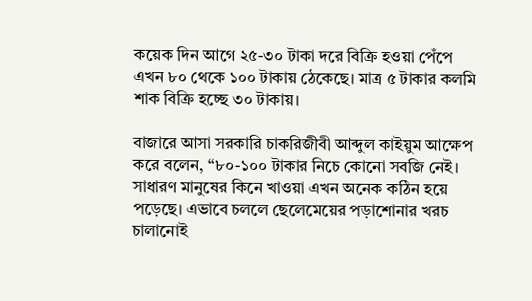কয়েক দিন আগে ২৫-৩০ টাকা দরে বিক্রি হওয়া পেঁপে এখন ৮০ থেকে ১০০ টাকায় ঠেকেছে। মাত্র ৫ টাকার কলমি শাক বিক্রি হচ্ছে ৩০ টাকায়।

বাজারে আসা সরকারি চাকরিজীবী আব্দুল কাইয়ুম আক্ষেপ করে বলেন, “৮০-১০০ টাকার নিচে কোনো সবজি নেই। সাধারণ মানুষের কিনে খাওয়া এখন অনেক কঠিন হয়ে পড়েছে। এভাবে চললে ছেলেমেয়ের পড়াশোনার খরচ চালানোই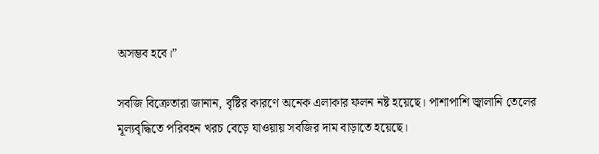অসম্ভব হবে।”

সবজি বিক্রেতারা জানান, বৃষ্টির কারণে অনেক এলাকার ফলন নষ্ট হয়েছে। পাশাপাশি জ্বালানি তেলের মূল্যবৃদ্ধিতে পরিবহন খরচ বেড়ে যাওয়ায় সবজির দাম বাড়াতে হয়েছে।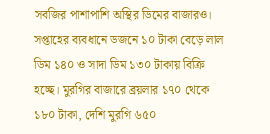সবজির পাশাপাশি অস্থির ডিমের বাজারও। সপ্তাহের ব্যবধানে ডজনে ১০ টাকা বেড়ে লাল ডিম ১৪০ ও সাদা ডিম ১৩০ টাকায় বিক্রি হচ্ছে। মুরগির বাজারে ব্রয়লার ১৭০ থেকে ১৮০ টাকা, দেশি মুরগি ৬৫০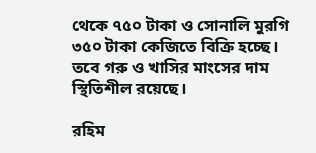থেকে ৭৫০ টাকা ও সোনালি মুরগি ৩৫০ টাকা কেজিতে বিক্রি হচ্ছে। তবে গরু ও খাসির মাংসের দাম স্থিতিশীল রয়েছে।

রহিম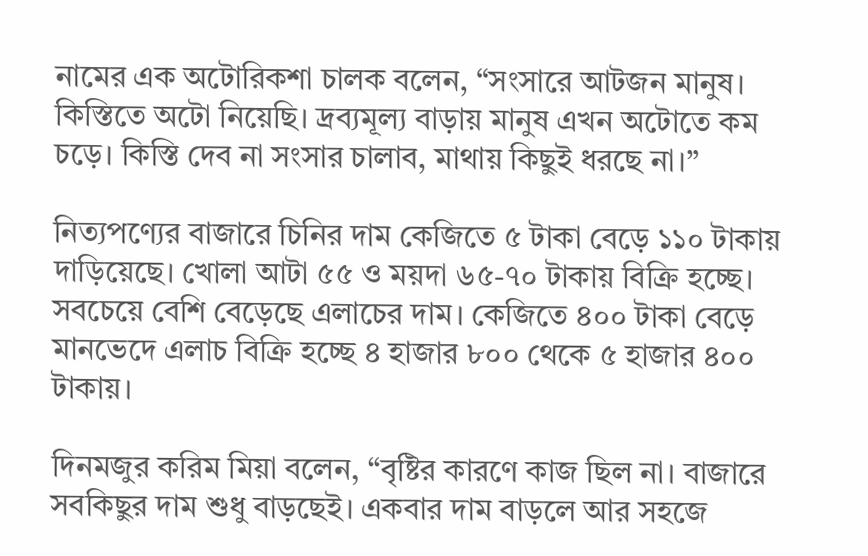নামের এক অটোরিকশা চালক বলেন, “সংসারে আটজন মানুষ। কিস্তিতে অটো নিয়েছি। দ্রব্যমূল্য বাড়ায় মানুষ এখন অটোতে কম চড়ে। কিস্তি দেব না সংসার চালাব, মাথায় কিছুই ধরছে না।”

নিত্যপণ্যের বাজারে চিনির দাম কেজিতে ৫ টাকা বেড়ে ১১০ টাকায় দাড়িয়েছে। খোলা আটা ৫৫ ও ময়দা ৬৫-৭০ টাকায় বিক্রি হচ্ছে। সবচেয়ে বেশি বেড়েছে এলাচের দাম। কেজিতে ৪০০ টাকা বেড়ে মানভেদে এলাচ বিক্রি হচ্ছে ৪ হাজার ৮০০ থেকে ৫ হাজার ৪০০ টাকায়।

দিনমজুর করিম মিয়া বলেন, “বৃষ্টির কারণে কাজ ছিল না। বাজারে সবকিছুর দাম শুধু বাড়ছেই। একবার দাম বাড়লে আর সহজে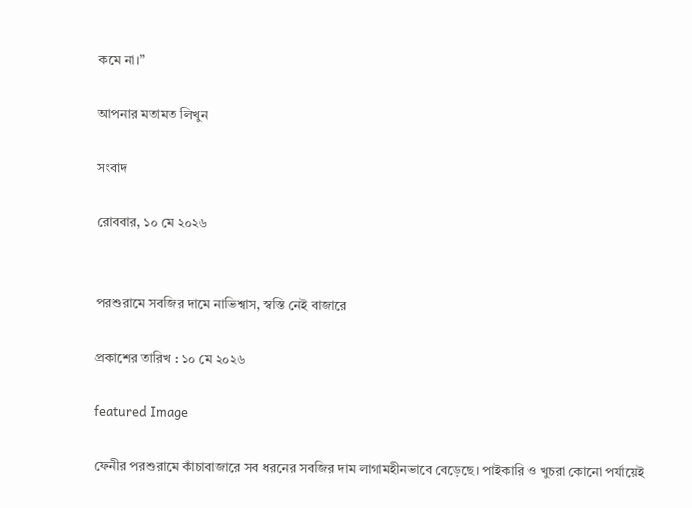কমে না।”

আপনার মতামত লিখুন

সংবাদ

রোববার, ১০ মে ২০২৬


পরশুরামে সবজির দামে নাভিশ্বাস, স্বস্তি নেই বাজারে

প্রকাশের তারিখ : ১০ মে ২০২৬

featured Image

ফেনীর পরশুরামে কাঁচাবাজারে সব ধরনের সবজির দাম লাগামহীনভাবে বেড়েছে। পাইকারি ও খুচরা কোনো পর্যায়েই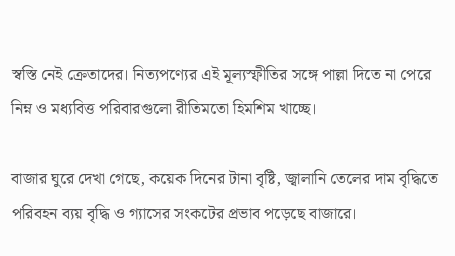স্বস্তি নেই ক্রেতাদের। নিত্যপণ্যের এই মূল্যস্ফীতির সঙ্গে পাল্লা দিতে না পেরে নিম্ন ও মধ্যবিত্ত পরিবারগুলো রীতিমতো হিমশিম খাচ্ছে।

বাজার ঘুরে দেখা গেছে, কয়েক দিনের টানা বৃষ্টি, জ্বালানি তেলের দাম বৃদ্ধিতে পরিবহন ব্যয় বৃদ্ধি ও গ্যাসের সংকটের প্রভাব পড়েছে বাজারে।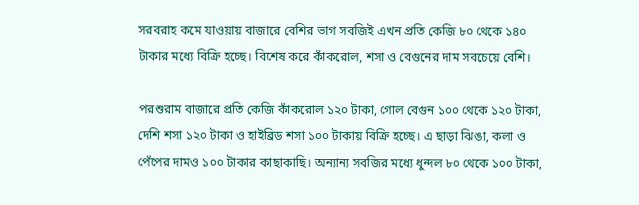সরবরাহ কমে যাওয়ায় বাজারে বেশির ভাগ সবজিই এখন প্রতি কেজি ৮০ থেকে ১৪০ টাকার মধ্যে বিক্রি হচ্ছে। বিশেষ করে কাঁকরোল, শসা ও বেগুনের দাম সবচেয়ে বেশি।

পরশুরাম বাজারে প্রতি কেজি কাঁকরোল ১২০ টাকা, গোল বেগুন ১০০ থেকে ১২০ টাকা, দেশি শসা ১২০ টাকা ও হাইব্রিড শসা ১০০ টাকায় বিক্রি হচ্ছে। এ ছাড়া ঝিঙা, কলা ও পেঁপের দামও ১০০ টাকার কাছাকাছি। অন্যান্য সবজির মধ্যে ধুন্দল ৮০ থেকে ১০০ টাকা,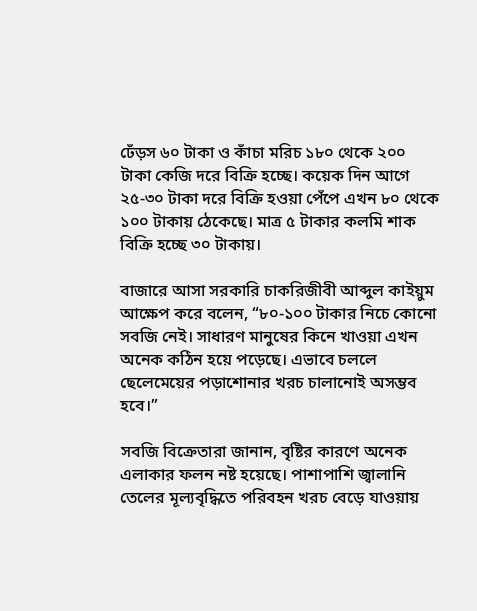ঢেঁড়স ৬০ টাকা ও কাঁচা মরিচ ১৮০ থেকে ২০০ টাকা কেজি দরে বিক্রি হচ্ছে। কয়েক দিন আগে ২৫-৩০ টাকা দরে বিক্রি হওয়া পেঁপে এখন ৮০ থেকে ১০০ টাকায় ঠেকেছে। মাত্র ৫ টাকার কলমি শাক বিক্রি হচ্ছে ৩০ টাকায়।

বাজারে আসা সরকারি চাকরিজীবী আব্দুল কাইয়ুম আক্ষেপ করে বলেন, “৮০-১০০ টাকার নিচে কোনো সবজি নেই। সাধারণ মানুষের কিনে খাওয়া এখন অনেক কঠিন হয়ে পড়েছে। এভাবে চললে ছেলেমেয়ের পড়াশোনার খরচ চালানোই অসম্ভব হবে।”

সবজি বিক্রেতারা জানান, বৃষ্টির কারণে অনেক এলাকার ফলন নষ্ট হয়েছে। পাশাপাশি জ্বালানি তেলের মূল্যবৃদ্ধিতে পরিবহন খরচ বেড়ে যাওয়ায়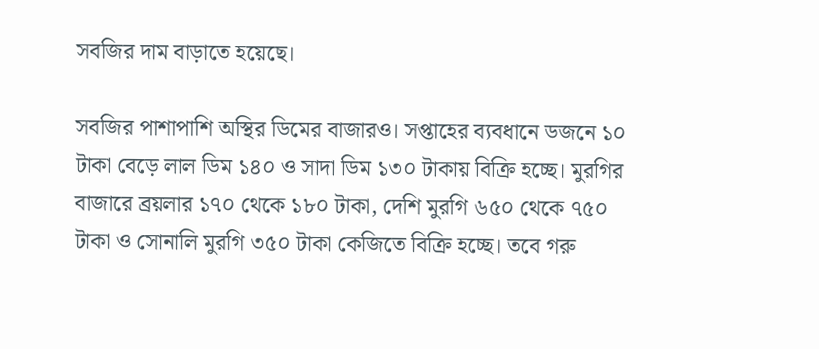সবজির দাম বাড়াতে হয়েছে।

সবজির পাশাপাশি অস্থির ডিমের বাজারও। সপ্তাহের ব্যবধানে ডজনে ১০ টাকা বেড়ে লাল ডিম ১৪০ ও সাদা ডিম ১৩০ টাকায় বিক্রি হচ্ছে। মুরগির বাজারে ব্রয়লার ১৭০ থেকে ১৮০ টাকা, দেশি মুরগি ৬৫০ থেকে ৭৫০ টাকা ও সোনালি মুরগি ৩৫০ টাকা কেজিতে বিক্রি হচ্ছে। তবে গরু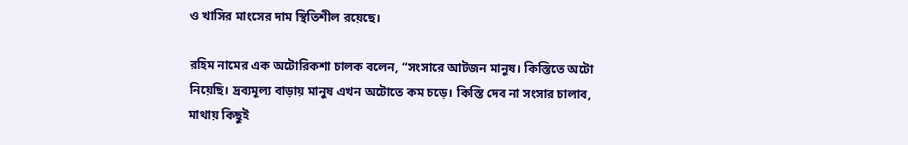ও খাসির মাংসের দাম স্থিতিশীল রয়েছে।

রহিম নামের এক অটোরিকশা চালক বলেন, “সংসারে আটজন মানুষ। কিস্তিতে অটো নিয়েছি। দ্রব্যমূল্য বাড়ায় মানুষ এখন অটোতে কম চড়ে। কিস্তি দেব না সংসার চালাব, মাথায় কিছুই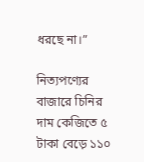ধরছে না।”

নিত্যপণ্যের বাজারে চিনির দাম কেজিতে ৫ টাকা বেড়ে ১১০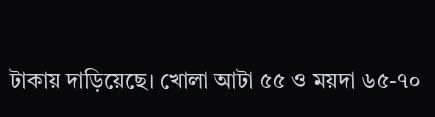টাকায় দাড়িয়েছে। খোলা আটা ৫৫ ও ময়দা ৬৫-৭০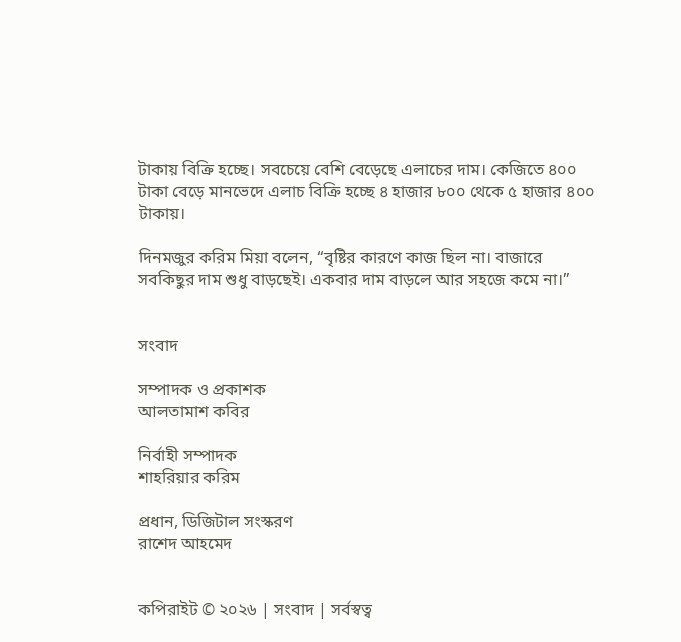টাকায় বিক্রি হচ্ছে। সবচেয়ে বেশি বেড়েছে এলাচের দাম। কেজিতে ৪০০ টাকা বেড়ে মানভেদে এলাচ বিক্রি হচ্ছে ৪ হাজার ৮০০ থেকে ৫ হাজার ৪০০ টাকায়।

দিনমজুর করিম মিয়া বলেন, “বৃষ্টির কারণে কাজ ছিল না। বাজারে সবকিছুর দাম শুধু বাড়ছেই। একবার দাম বাড়লে আর সহজে কমে না।”


সংবাদ

সম্পাদক ও প্রকাশক
আলতামাশ কবির

নির্বাহী সম্পাদক
শাহরিয়ার করিম

প্রধান, ডিজিটাল সংস্করণ
রাশেদ আহমেদ


কপিরাইট © ২০২৬ | সংবাদ | সর্বস্বত্ব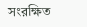সংরক্ষিত